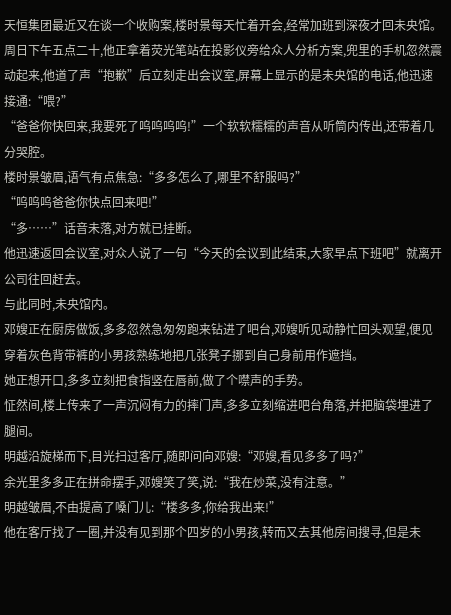天恒集团最近又在谈一个收购案,楼时景每天忙着开会,经常加班到深夜才回未央馆。
周日下午五点二十,他正拿着荧光笔站在投影仪旁给众人分析方案,兜里的手机忽然震动起来,他道了声“抱歉”后立刻走出会议室,屏幕上显示的是未央馆的电话,他迅速接通:“喂?”
“爸爸你快回来,我要死了呜呜呜呜!”一个软软糯糯的声音从听筒内传出,还带着几分哭腔。
楼时景皱眉,语气有点焦急:“多多怎么了,哪里不舒服吗?”
“呜呜呜爸爸你快点回来吧!”
“多……”话音未落,对方就已挂断。
他迅速返回会议室,对众人说了一句“今天的会议到此结束,大家早点下班吧”就离开公司往回赶去。
与此同时,未央馆内。
邓嫂正在厨房做饭,多多忽然急匆匆跑来钻进了吧台,邓嫂听见动静忙回头观望,便见穿着灰色背带裤的小男孩熟练地把几张凳子挪到自己身前用作遮挡。
她正想开口,多多立刻把食指竖在唇前,做了个噤声的手势。
怔然间,楼上传来了一声沉闷有力的摔门声,多多立刻缩进吧台角落,并把脑袋埋进了腿间。
明越沿旋梯而下,目光扫过客厅,随即问向邓嫂:“邓嫂,看见多多了吗?”
余光里多多正在拼命摆手,邓嫂笑了笑,说:“我在炒菜,没有注意。”
明越皱眉,不由提高了嗓门儿:“楼多多,你给我出来!”
他在客厅找了一圈,并没有见到那个四岁的小男孩,转而又去其他房间搜寻,但是未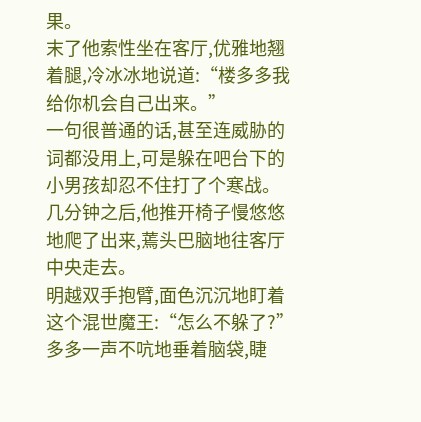果。
末了他索性坐在客厅,优雅地翘着腿,冷冰冰地说道:“楼多多我给你机会自己出来。”
一句很普通的话,甚至连威胁的词都没用上,可是躲在吧台下的小男孩却忍不住打了个寒战。
几分钟之后,他推开椅子慢悠悠地爬了出来,蔫头巴脑地往客厅中央走去。
明越双手抱臂,面色沉沉地盯着这个混世魔王:“怎么不躲了?”
多多一声不吭地垂着脑袋,睫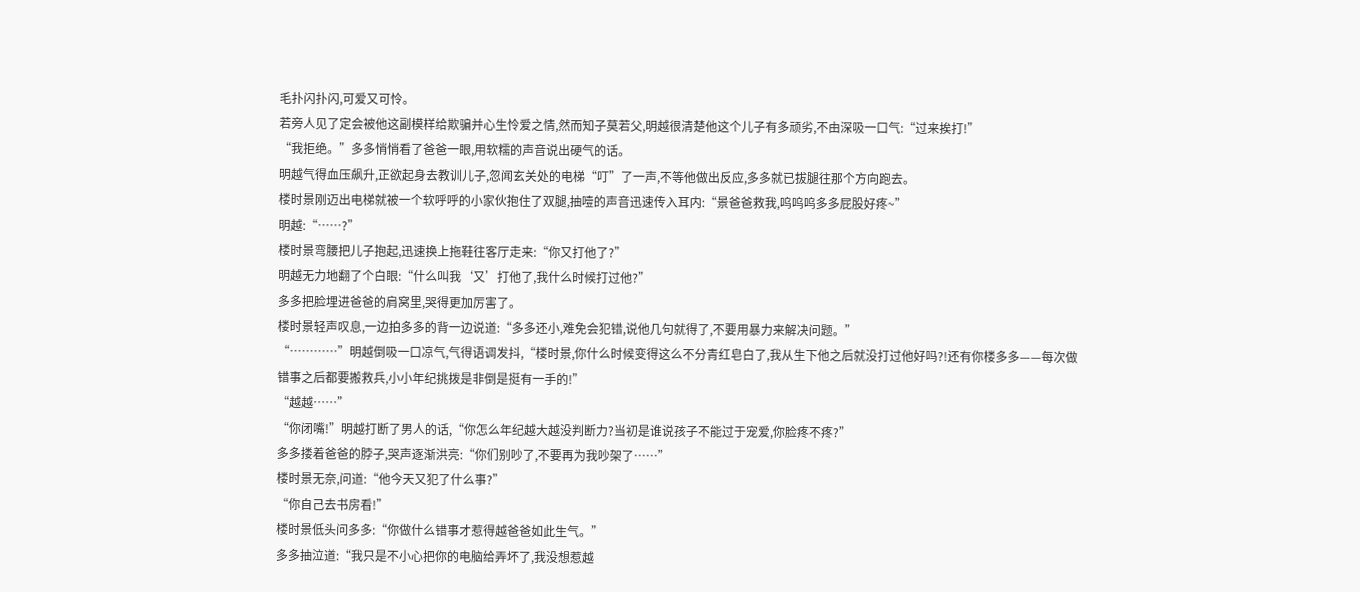毛扑闪扑闪,可爱又可怜。
若旁人见了定会被他这副模样给欺骗并心生怜爱之情,然而知子莫若父,明越很清楚他这个儿子有多顽劣,不由深吸一口气:“过来挨打!”
“我拒绝。”多多悄悄看了爸爸一眼,用软糯的声音说出硬气的话。
明越气得血压飙升,正欲起身去教训儿子,忽闻玄关处的电梯“叮”了一声,不等他做出反应,多多就已拔腿往那个方向跑去。
楼时景刚迈出电梯就被一个软呼呼的小家伙抱住了双腿,抽噎的声音迅速传入耳内:“景爸爸救我,呜呜呜多多屁股好疼~”
明越:“……?”
楼时景弯腰把儿子抱起,迅速换上拖鞋往客厅走来:“你又打他了?”
明越无力地翻了个白眼:“什么叫我‘又’打他了,我什么时候打过他?”
多多把脸埋进爸爸的肩窝里,哭得更加厉害了。
楼时景轻声叹息,一边拍多多的背一边说道:“多多还小,难免会犯错,说他几句就得了,不要用暴力来解决问题。”
“…………”明越倒吸一口凉气,气得语调发抖,“楼时景,你什么时候变得这么不分青红皂白了,我从生下他之后就没打过他好吗?!还有你楼多多——每次做错事之后都要搬救兵,小小年纪挑拨是非倒是挺有一手的!”
“越越……”
“你闭嘴!”明越打断了男人的话,“你怎么年纪越大越没判断力?当初是谁说孩子不能过于宠爱,你脸疼不疼?”
多多搂着爸爸的脖子,哭声逐渐洪亮:“你们别吵了,不要再为我吵架了……”
楼时景无奈,问道:“他今天又犯了什么事?”
“你自己去书房看!”
楼时景低头问多多:“你做什么错事才惹得越爸爸如此生气。”
多多抽泣道:“我只是不小心把你的电脑给弄坏了,我没想惹越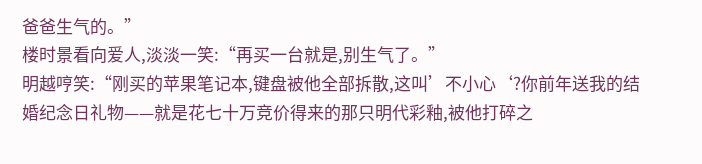爸爸生气的。”
楼时景看向爱人,淡淡一笑:“再买一台就是,别生气了。”
明越哼笑:“刚买的苹果笔记本,键盘被他全部拆散,这叫’不小心‘?你前年送我的结婚纪念日礼物——就是花七十万竞价得来的那只明代彩釉,被他打碎之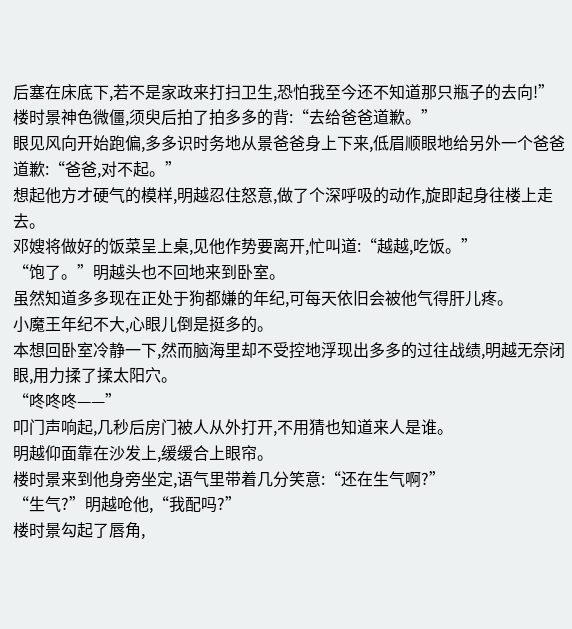后塞在床底下,若不是家政来打扫卫生,恐怕我至今还不知道那只瓶子的去向!”
楼时景神色微僵,须臾后拍了拍多多的背:“去给爸爸道歉。”
眼见风向开始跑偏,多多识时务地从景爸爸身上下来,低眉顺眼地给另外一个爸爸道歉:“爸爸,对不起。”
想起他方才硬气的模样,明越忍住怒意,做了个深呼吸的动作,旋即起身往楼上走去。
邓嫂将做好的饭菜呈上桌,见他作势要离开,忙叫道:“越越,吃饭。”
“饱了。”明越头也不回地来到卧室。
虽然知道多多现在正处于狗都嫌的年纪,可每天依旧会被他气得肝儿疼。
小魔王年纪不大,心眼儿倒是挺多的。
本想回卧室冷静一下,然而脑海里却不受控地浮现出多多的过往战绩,明越无奈闭眼,用力揉了揉太阳穴。
“咚咚咚——”
叩门声响起,几秒后房门被人从外打开,不用猜也知道来人是谁。
明越仰面靠在沙发上,缓缓合上眼帘。
楼时景来到他身旁坐定,语气里带着几分笑意:“还在生气啊?”
“生气?”明越呛他,“我配吗?”
楼时景勾起了唇角,